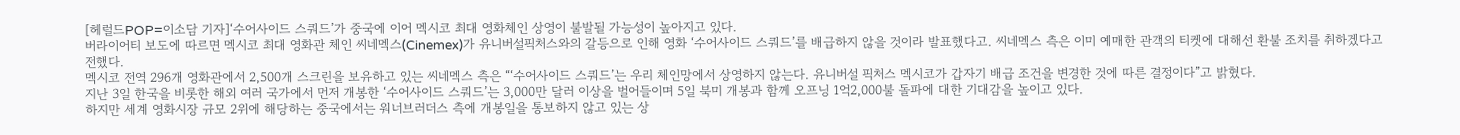[헤럴드POP=이소담 기자]‘수어사이드 스쿼드’가 중국에 이어 멕시코 최대 영화체인 상영이 불발될 가능성이 높아지고 있다.
버라이어티 보도에 따르면 멕시코 최대 영화관 체인 씨네멕스(Cinemex)가 유니버설픽처스와의 갈등으로 인해 영화 ‘수어사이드 스쿼드’를 배급하지 않을 것이라 발표했다고. 씨네멕스 측은 이미 예매한 관객의 티켓에 대해선 환불 조치를 취하겠다고 전했다.
멕시코 전역 296개 영화관에서 2,500개 스크린을 보유하고 있는 씨네멕스 측은 “‘수어사이드 스쿼드’는 우리 체인망에서 상영하지 않는다. 유니버설 픽처스 멕시코가 갑자기 배급 조건을 변경한 것에 따른 결정이다”고 밝혔다.
지난 3일 한국을 비롯한 해외 여러 국가에서 먼저 개봉한 ‘수어사이드 스쿼드’는 3,000만 달러 이상을 벌어들이며 5일 북미 개봉과 함께 오프닝 1억2,000불 돌파에 대한 기대감을 높이고 있다.
하지만 세계 영화시장 규모 2위에 해당하는 중국에서는 워너브러더스 측에 개봉일을 통보하지 않고 있는 상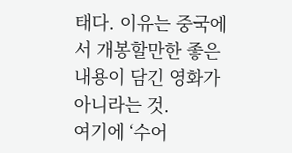태다. 이유는 중국에서 개봉할만한 좋은 내용이 담긴 영화가 아니라는 것.
여기에 ‘수어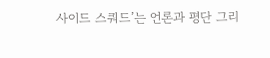사이드 스쿼드’는 언론과 평단 그리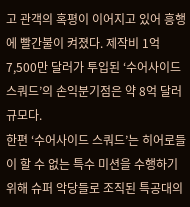고 관객의 혹평이 이어지고 있어 흥행에 빨간불이 켜졌다. 제작비 1억7,500만 달러가 투입된 ‘수어사이드 스쿼드’의 손익분기점은 약 8억 달러 규모다.
한편 ‘수어사이드 스쿼드’는 히어로들이 할 수 없는 특수 미션을 수행하기 위해 슈퍼 악당들로 조직된 특공대의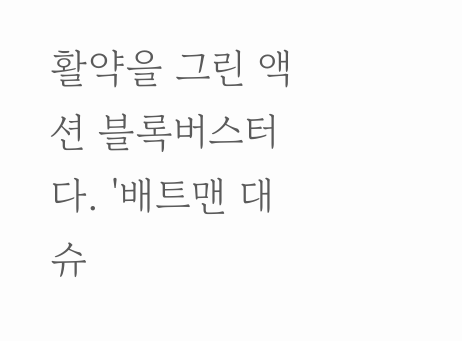활약을 그린 액션 블록버스터다. '배트맨 대 슈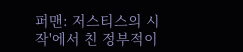퍼맨: 저스티스의 시작'에서 친 정부적이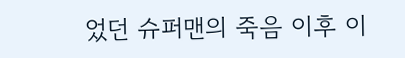었던 슈퍼맨의 죽음 이후 이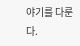야기를 다룬다.